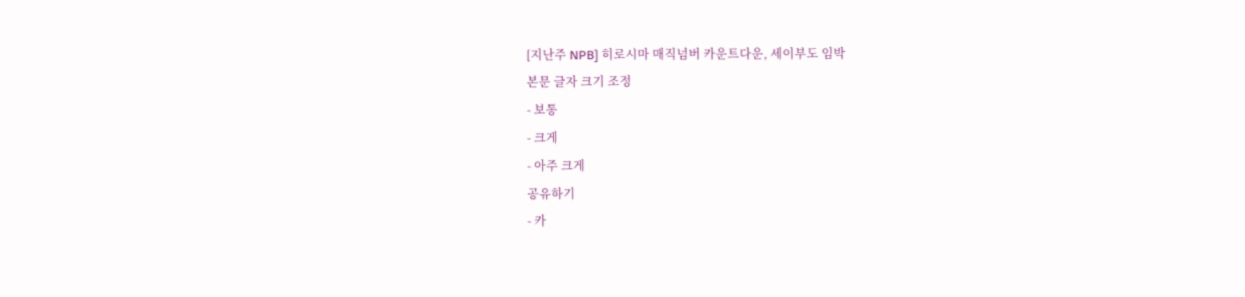[지난주 NPB] 히로시마 매직넘버 카운트다운, 세이부도 임박
본문 글자 크기 조정
- 보통
- 크게
- 아주 크게
공유하기
- 카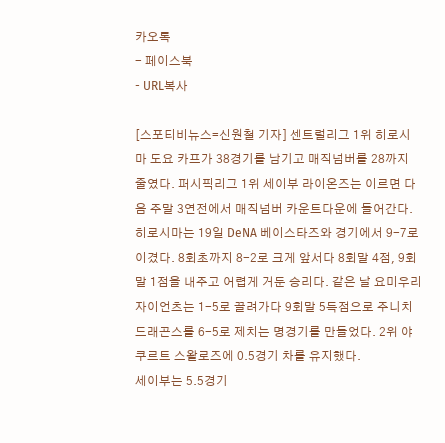카오톡
- 페이스북
- URL복사

[스포티비뉴스=신원철 기자] 센트럴리그 1위 히로시마 도요 카프가 38경기를 남기고 매직넘버를 28까지 줄였다. 퍼시픽리그 1위 세이부 라이온즈는 이르면 다음 주말 3연전에서 매직넘버 카운트다운에 들어간다.
히로시마는 19일 DeNA 베이스타즈와 경기에서 9-7로 이겼다. 8회초까지 8-2로 크게 앞서다 8회말 4점, 9회말 1점을 내주고 어렵게 거둔 승리다. 같은 날 요미우리 자이언츠는 1-5로 끌려가다 9회말 5득점으로 주니치 드래곤스를 6-5로 제치는 명경기를 만들었다. 2위 야쿠르트 스왈로즈에 0.5경기 차를 유지했다.
세이부는 5.5경기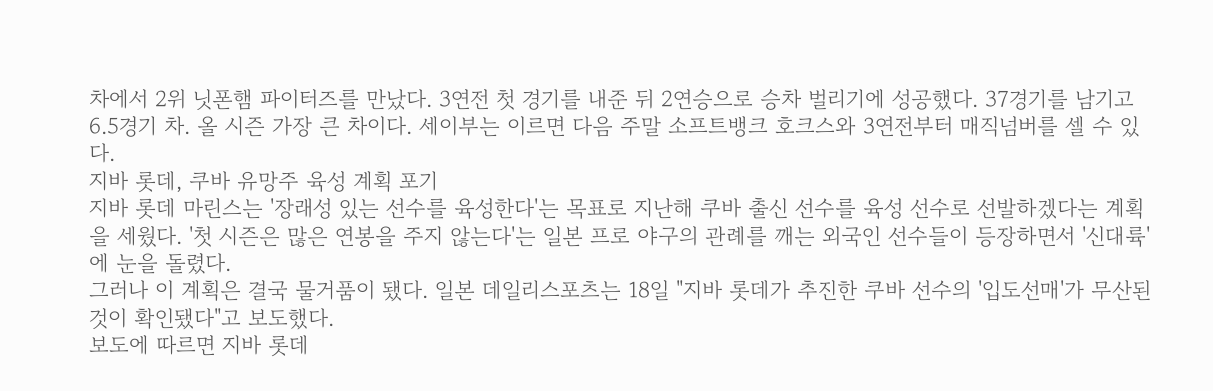차에서 2위 닛폰햄 파이터즈를 만났다. 3연전 첫 경기를 내준 뒤 2연승으로 승차 벌리기에 성공했다. 37경기를 남기고 6.5경기 차. 올 시즌 가장 큰 차이다. 세이부는 이르면 다음 주말 소프트뱅크 호크스와 3연전부터 매직넘버를 셀 수 있다.
지바 롯데, 쿠바 유망주 육성 계획 포기
지바 롯데 마린스는 '장래성 있는 선수를 육성한다'는 목표로 지난해 쿠바 출신 선수를 육성 선수로 선발하겠다는 계획을 세웠다. '첫 시즌은 많은 연봉을 주지 않는다'는 일본 프로 야구의 관례를 깨는 외국인 선수들이 등장하면서 '신대륙'에 눈을 돌렸다.
그러나 이 계획은 결국 물거품이 됐다. 일본 데일리스포츠는 18일 "지바 롯데가 추진한 쿠바 선수의 '입도선매'가 무산된 것이 확인됐다"고 보도했다.
보도에 따르면 지바 롯데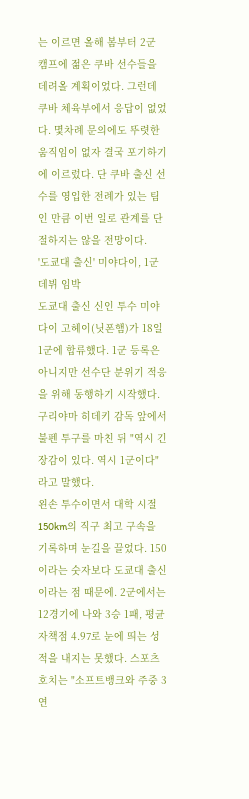는 이르면 올해 봄부터 2군 캠프에 젊은 쿠바 선수들을 데려올 계획이었다. 그런데 쿠바 체육부에서 응답이 없었다. 몇차례 문의에도 뚜렷한 움직임이 없자 결국 포기하기에 이르렀다. 단 쿠바 출신 선수를 영입한 전례가 있는 팀인 만큼 이번 일로 관계를 단절하지는 않을 전망이다.
'도쿄대 출신' 미야다이, 1군 데뷔 임박
도쿄대 출신 신인 투수 미야다이 고헤이(닛폰햄)가 18일 1군에 합류했다. 1군 등록은 아니지만 선수단 분위기 적응을 위해 동행하기 시작했다. 구리야마 히데키 감독 앞에서 불펜 투구를 마친 뒤 "역시 긴장감이 있다. 역시 1군이다"라고 말했다.
왼손 투수이면서 대학 시절 150km의 직구 최고 구속을 기록하며 눈길을 끌었다. 150이라는 숫자보다 도쿄대 출신이라는 점 때문에. 2군에서는 12경기에 나와 3승 1패, 평균자책점 4.97로 눈에 띄는 성적을 내지는 못했다. 스포츠호치는 "소프트뱅크와 주중 3연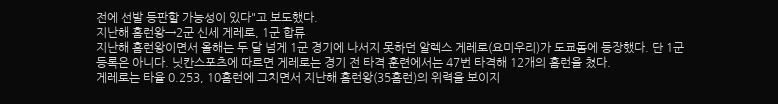전에 선발 등판할 가능성이 있다"고 보도했다.
지난해 홈런왕→2군 신세 게레로, 1군 합류
지난해 홈런왕이면서 올해는 두 달 넘게 1군 경기에 나서지 못하던 알렉스 게레로(요미우리)가 도쿄돔에 등장했다. 단 1군 등록은 아니다. 닛칸스포츠에 따르면 게레로는 경기 전 타격 훈련에서는 47번 타격해 12개의 홈런을 쳤다.
게레로는 타율 0.253, 10홈런에 그치면서 지난해 홈런왕(35홈런)의 위력을 보이지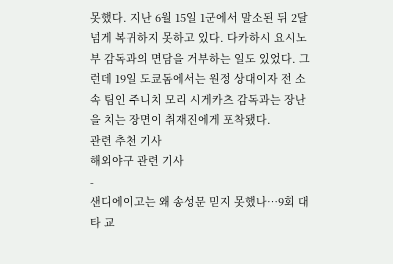못했다. 지난 6월 15일 1군에서 말소된 뒤 2달 넘게 복귀하지 못하고 있다. 다카하시 요시노부 감독과의 면담을 거부하는 일도 있었다. 그런데 19일 도쿄돔에서는 원정 상대이자 전 소속 팀인 주니치 모리 시게카츠 감독과는 장난을 치는 장면이 취재진에게 포착됐다.
관련 추천 기사
해외야구 관련 기사
-
샌디에이고는 왜 송성문 믿지 못했나…9회 대타 교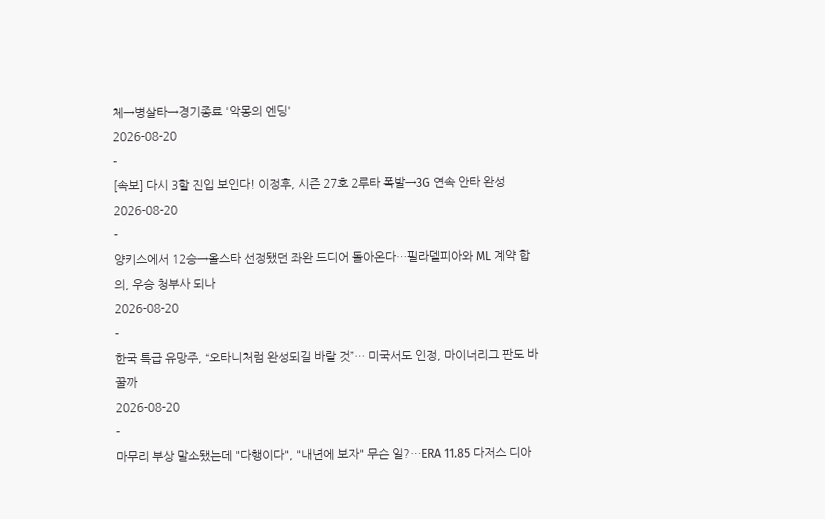체→병살타→경기종료 '악몽의 엔딩'
2026-08-20
-
[속보] 다시 3할 진입 보인다! 이정후, 시즌 27호 2루타 폭발→3G 연속 안타 완성
2026-08-20
-
양키스에서 12승→올스타 선정됐던 좌완 드디어 돌아온다…필라델피아와 ML 계약 합의, 우승 청부사 되나
2026-08-20
-
한국 특급 유망주, “오타니처럼 완성되길 바랄 것”… 미국서도 인정, 마이너리그 판도 바꿀까
2026-08-20
-
마무리 부상 말소됐는데 "다행이다", "내년에 보자" 무슨 일?…ERA 11.85 다저스 디아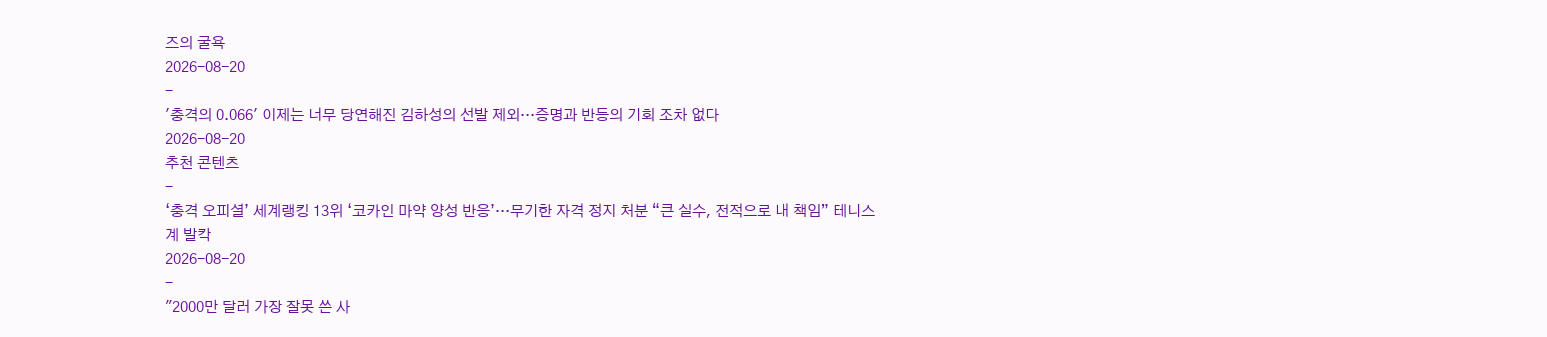즈의 굴욕
2026-08-20
-
'충격의 0.066' 이제는 너무 당연해진 김하성의 선발 제외…증명과 반등의 기회 조차 없다
2026-08-20
추천 콘텐츠
-
‘충격 오피셜’ 세계랭킹 13위 ‘코카인 마약 양성 반응’…무기한 자격 정지 처분 “큰 실수, 전적으로 내 책임” 테니스계 발칵
2026-08-20
-
"2000만 달러 가장 잘못 쓴 사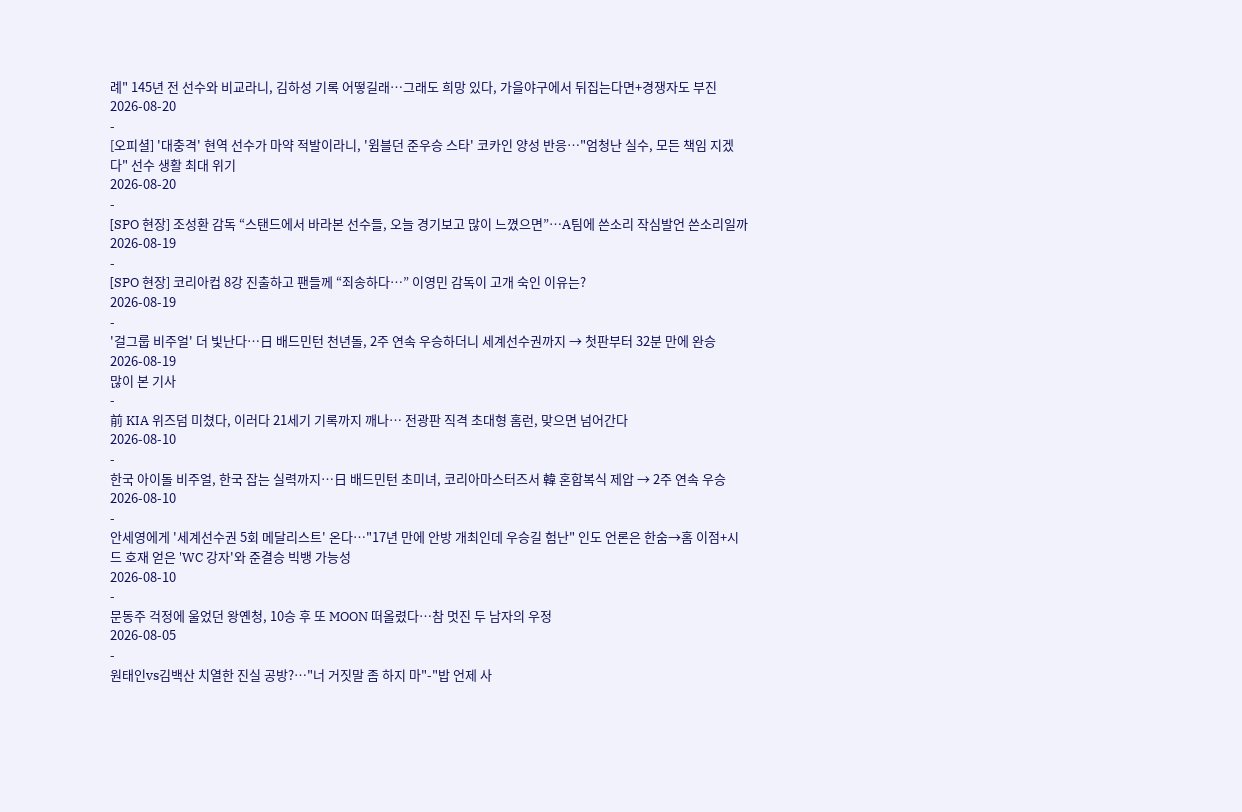례" 145년 전 선수와 비교라니, 김하성 기록 어떻길래…그래도 희망 있다, 가을야구에서 뒤집는다면+경쟁자도 부진
2026-08-20
-
[오피셜] '대충격' 현역 선수가 마약 적발이라니, '윔블던 준우승 스타' 코카인 양성 반응…"엄청난 실수, 모든 책임 지겠다" 선수 생활 최대 위기
2026-08-20
-
[SPO 현장] 조성환 감독 “스탠드에서 바라본 선수들, 오늘 경기보고 많이 느꼈으면”…A팀에 쓴소리 작심발언 쓴소리일까
2026-08-19
-
[SPO 현장] 코리아컵 8강 진출하고 팬들께 “죄송하다…” 이영민 감독이 고개 숙인 이유는?
2026-08-19
-
'걸그룹 비주얼' 더 빛난다…日 배드민턴 천년돌, 2주 연속 우승하더니 세계선수권까지 → 첫판부터 32분 만에 완승
2026-08-19
많이 본 기사
-
前 KIA 위즈덤 미쳤다, 이러다 21세기 기록까지 깨나… 전광판 직격 초대형 홈런, 맞으면 넘어간다
2026-08-10
-
한국 아이돌 비주얼, 한국 잡는 실력까지…日 배드민턴 초미녀, 코리아마스터즈서 韓 혼합복식 제압 → 2주 연속 우승
2026-08-10
-
안세영에게 '세계선수권 5회 메달리스트' 온다…"17년 만에 안방 개최인데 우승길 험난" 인도 언론은 한숨→홈 이점+시드 호재 얻은 'WC 강자'와 준결승 빅뱅 가능성
2026-08-10
-
문동주 걱정에 울었던 왕옌청, 10승 후 또 MOON 떠올렸다…참 멋진 두 남자의 우정
2026-08-05
-
원태인vs김백산 치열한 진실 공방?…"너 거짓말 좀 하지 마"-"밥 언제 사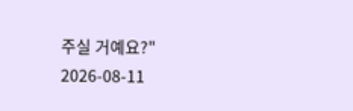주실 거예요?"
2026-08-11